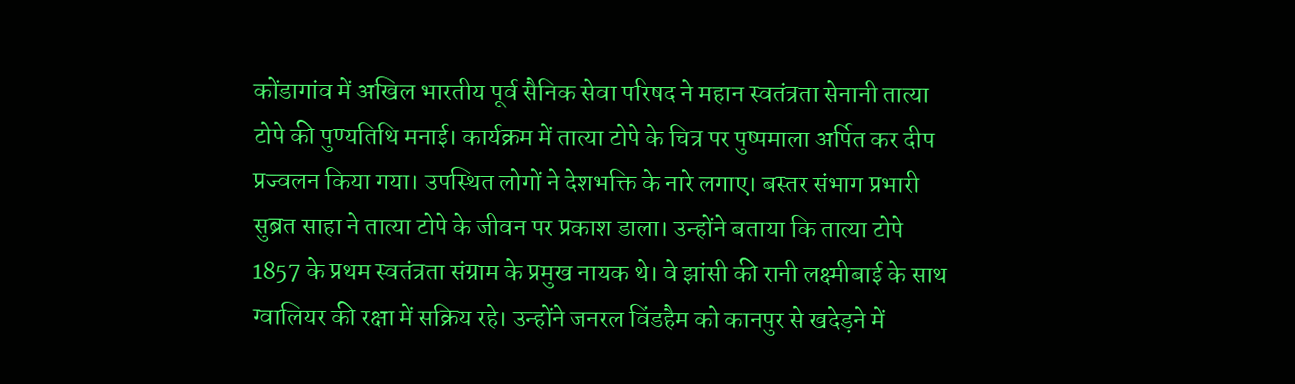कोंडागांव में अखिल भारतीय पूर्व सैनिक सेवा परिषद ने महान स्वतंत्रता सेनानी तात्या टोपे की पुण्यतिथि मनाई। कार्यक्रम में तात्या टोपे के चित्र पर पुष्पमाला अर्पित कर दीप प्रज्वलन किया गया। उपस्थित लोगों ने देशभक्ति के नारे लगाए। बस्तर संभाग प्रभारी सुब्रत साहा ने तात्या टोपे के जीवन पर प्रकाश डाला। उन्होंने बताया कि तात्या टोपे 1857 के प्रथम स्वतंत्रता संग्राम के प्रमुख नायक थे। वे झांसी की रानी लक्ष्मीबाई के साथ ग्वालियर की रक्षा में सक्रिय रहे। उन्होंने जनरल विंडहैम को कानपुर से खदेड़ने में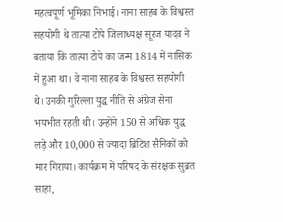महत्वपूर्ण भूमिका निभाई। नाना साहब के विश्वस्त सहयोगी थे तात्या टोपे जिलाध्यक्ष सूरज यादव ने बताया कि तात्या टोपे का जन्म 1814 में नासिक में हुआ था। वे नाना साहब के विश्वस्त सहयोगी थे। उनकी गुरिल्ला युद्ध नीति से अंग्रेज सेना भयभीत रहती थी। उन्होंने 150 से अधिक युद्ध लड़े और 10,000 से ज्यादा ब्रिटिश सैनिकों को मार गिराया। कार्यक्रम में परिषद के संरक्षक सुब्रत साहा,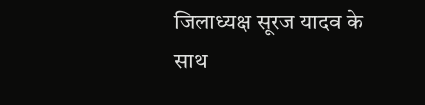जिलाध्यक्ष सूरज यादव के साथ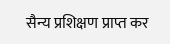सैन्य प्रशिक्षण प्राप्त कर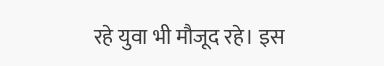रहे युवा भी मौजूद रहे। इस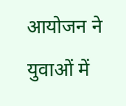आयोजन ने युवाओं में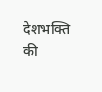देशभक्ति की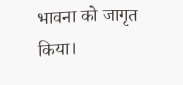भावना को जागृत किया।